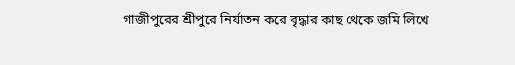গাজীপুরের শ্রীপুরে নির্যাতন করে বৃদ্ধার কাছ থেকে জমি লিখে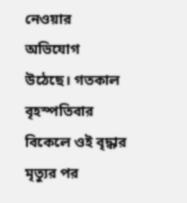নেওয়ার অভিযোগ উঠেছে। গতকাল বৃহস্পতিবার বিকেলে ওই বৃদ্ধার মৃত্যুর পর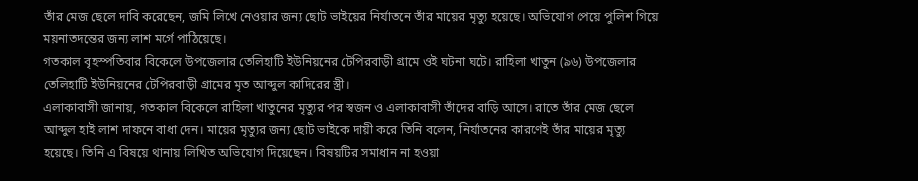তাঁর মেজ ছেলে দাবি করেছেন, জমি লিখে নেওয়ার জন্য ছোট ভাইয়ের নির্যাতনে তাঁর মায়ের মৃত্যু হয়েছে। অভিযোগ পেয়ে পুলিশ গিয়ে ময়নাতদন্তের জন্য লাশ মর্গে পাঠিয়েছে।
গতকাল বৃহস্পতিবার বিকেলে উপজেলার তেলিহাটি ইউনিয়নের টেপিরবাড়ী গ্রামে ওই ঘটনা ঘটে। রাহিলা খাতুন (৯৬) উপজেলার তেলিহাটি ইউনিয়নের টেপিরবাড়ী গ্রামের মৃত আব্দুল কাদিরের স্ত্রী।
এলাকাবাসী জানায়, গতকাল বিকেলে রাহিলা খাতুনের মৃত্যুর পর স্বজন ও এলাকাবাসী তাঁদের বাড়ি আসে। রাতে তাঁর মেজ ছেলে আব্দুল হাই লাশ দাফনে বাধা দেন। মায়ের মৃত্যুর জন্য ছোট ভাইকে দায়ী করে তিনি বলেন, নির্যাতনের কারণেই তাঁর মায়ের মৃত্যু হয়েছে। তিনি এ বিষয়ে থানায় লিখিত অভিযোগ দিয়েছেন। বিষয়টির সমাধান না হওয়া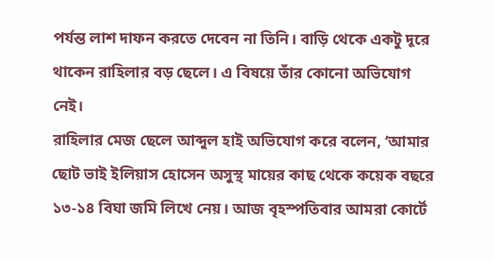পর্যন্ত লাশ দাফন করতে দেবেন না তিনি। বাড়ি থেকে একটু দূরে থাকেন রাহিলার বড় ছেলে। এ বিষয়ে তাঁর কোনো অভিযোগ নেই।
রাহিলার মেজ ছেলে আব্দুল হাই অভিযোগ করে বলেন, ‘আমার ছোট ভাই ইলিয়াস হোসেন অসুস্থ মায়ের কাছ থেকে কয়েক বছরে ১৩-১৪ বিঘা জমি লিখে নেয়। আজ বৃহস্পতিবার আমরা কোর্টে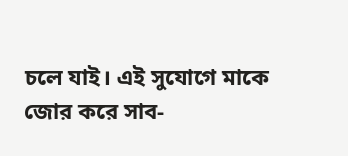চলে যাই। এই সুযোগে মাকে জোর করে সাব-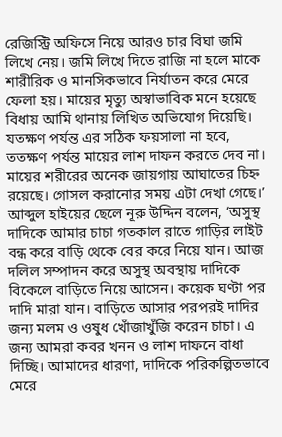রেজিস্ট্রি অফিসে নিয়ে আরও চার বিঘা জমি লিখে নেয়। জমি লিখে দিতে রাজি না হলে মাকে শারীরিক ও মানসিকভাবে নির্যাতন করে মেরে ফেলা হয়। মায়ের মৃত্যু অস্বাভাবিক মনে হয়েছে বিধায় আমি থানায় লিখিত অভিযোগ দিয়েছি। যতক্ষণ পর্যন্ত এর সঠিক ফয়সালা না হবে, ততক্ষণ পর্যন্ত মায়ের লাশ দাফন করতে দেব না। মায়ের শরীরের অনেক জায়গায় আঘাতের চিহ্ন রয়েছে। গোসল করানোর সময় এটা দেখা গেছে।’
আব্দুল হাইয়ের ছেলে নূরু উদ্দিন বলেন, ‘অসুস্থ দাদিকে আমার চাচা গতকাল রাতে গাড়ির লাইট বন্ধ করে বাড়ি থেকে বের করে নিয়ে যান। আজ দলিল সম্পাদন করে অসুস্থ অবস্থায় দাদিকে বিকেলে বাড়িতে নিয়ে আসেন। কয়েক ঘণ্টা পর দাদি মারা যান। বাড়িতে আসার পরপরই দাদির জন্য মলম ও ওষুধ খোঁজাখুঁজি করেন চাচা। এ জন্য আমরা কবর খনন ও লাশ দাফনে বাধা দিচ্ছি। আমাদের ধারণা, দাদিকে পরিকল্পিতভাবে মেরে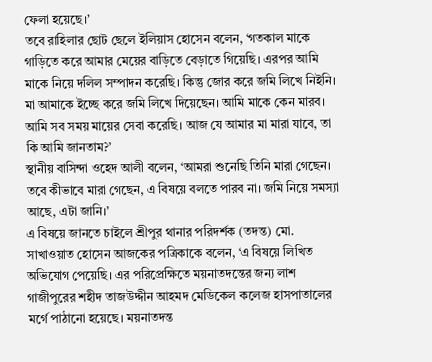ফেলা হয়েছে।’
তবে রাহিলার ছোট ছেলে ইলিয়াস হোসেন বলেন, ‘গতকাল মাকে গাড়িতে করে আমার মেয়ের বাড়িতে বেড়াতে গিয়েছি। এরপর আমি মাকে নিয়ে দলিল সম্পাদন করেছি। কিন্তু জোর করে জমি লিখে নিইনি। মা আমাকে ইচ্ছে করে জমি লিখে দিয়েছেন। আমি মাকে কেন মারব। আমি সব সময় মায়ের সেবা করেছি। আজ যে আমার মা মারা যাবে, তা কি আমি জানতাম?’
স্থানীয় বাসিন্দা ওহেদ আলী বলেন, ‘আমরা শুনেছি তিনি মারা গেছেন। তবে কীভাবে মারা গেছেন, এ বিষয়ে বলতে পারব না। জমি নিয়ে সমস্যা আছে, এটা জানি।’
এ বিষয়ে জানতে চাইলে শ্রীপুর থানার পরিদর্শক (তদন্ত) মো. সাখাওয়াত হোসেন আজকের পত্রিকাকে বলেন, ‘এ বিষয়ে লিখিত অভিযোগ পেয়েছি। এর পরিপ্রেক্ষিতে ময়নাতদন্তের জন্য লাশ গাজীপুরের শহীদ তাজউদ্দীন আহমদ মেডিকেল কলেজ হাসপাতালের মর্গে পাঠানো হয়েছে। ময়নাতদন্ত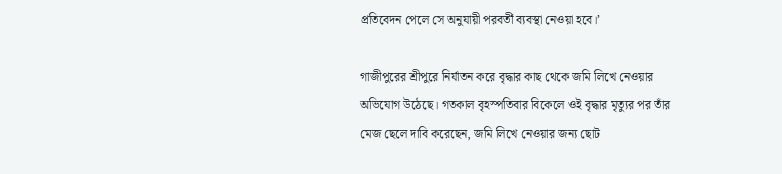প্রতিবেদন পেলে সে অনুযায়ী পরবর্তী ব্যবস্থা নেওয়া হবে।’

গাজীপুরের শ্রীপুরে নির্যাতন করে বৃদ্ধার কাছ থেকে জমি লিখে নেওয়ার অভিযোগ উঠেছে। গতকাল বৃহস্পতিবার বিকেলে ওই বৃদ্ধার মৃত্যুর পর তাঁর মেজ ছেলে দাবি করেছেন, জমি লিখে নেওয়ার জন্য ছোট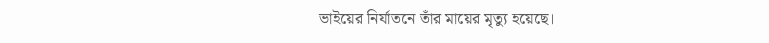ভাইয়ের নির্যাতনে তাঁর মায়ের মৃত্যু হয়েছে।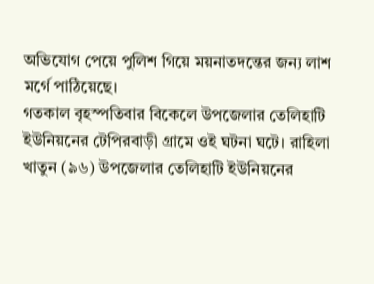অভিযোগ পেয়ে পুলিশ গিয়ে ময়নাতদন্তের জন্য লাশ মর্গে পাঠিয়েছে।
গতকাল বৃহস্পতিবার বিকেলে উপজেলার তেলিহাটি ইউনিয়নের টেপিরবাড়ী গ্রামে ওই ঘটনা ঘটে। রাহিলা খাতুন (৯৬) উপজেলার তেলিহাটি ইউনিয়নের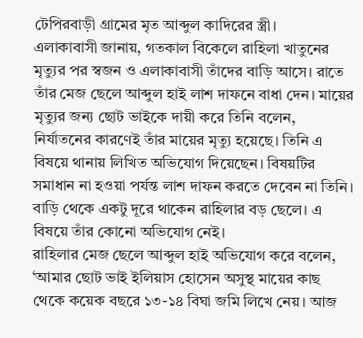টেপিরবাড়ী গ্রামের মৃত আব্দুল কাদিরের স্ত্রী।
এলাকাবাসী জানায়, গতকাল বিকেলে রাহিলা খাতুনের মৃত্যুর পর স্বজন ও এলাকাবাসী তাঁদের বাড়ি আসে। রাতে তাঁর মেজ ছেলে আব্দুল হাই লাশ দাফনে বাধা দেন। মায়ের মৃত্যুর জন্য ছোট ভাইকে দায়ী করে তিনি বলেন, নির্যাতনের কারণেই তাঁর মায়ের মৃত্যু হয়েছে। তিনি এ বিষয়ে থানায় লিখিত অভিযোগ দিয়েছেন। বিষয়টির সমাধান না হওয়া পর্যন্ত লাশ দাফন করতে দেবেন না তিনি। বাড়ি থেকে একটু দূরে থাকেন রাহিলার বড় ছেলে। এ বিষয়ে তাঁর কোনো অভিযোগ নেই।
রাহিলার মেজ ছেলে আব্দুল হাই অভিযোগ করে বলেন, ‘আমার ছোট ভাই ইলিয়াস হোসেন অসুস্থ মায়ের কাছ থেকে কয়েক বছরে ১৩-১৪ বিঘা জমি লিখে নেয়। আজ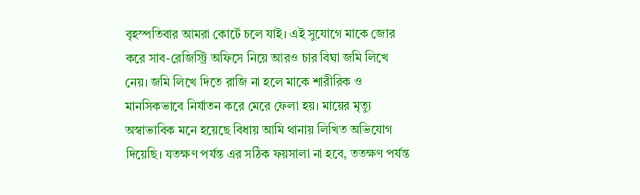বৃহস্পতিবার আমরা কোর্টে চলে যাই। এই সুযোগে মাকে জোর করে সাব-রেজিস্ট্রি অফিসে নিয়ে আরও চার বিঘা জমি লিখে নেয়। জমি লিখে দিতে রাজি না হলে মাকে শারীরিক ও মানসিকভাবে নির্যাতন করে মেরে ফেলা হয়। মায়ের মৃত্যু অস্বাভাবিক মনে হয়েছে বিধায় আমি থানায় লিখিত অভিযোগ দিয়েছি। যতক্ষণ পর্যন্ত এর সঠিক ফয়সালা না হবে, ততক্ষণ পর্যন্ত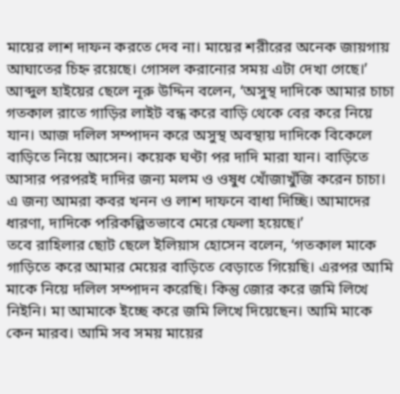মায়ের লাশ দাফন করতে দেব না। মায়ের শরীরের অনেক জায়গায় আঘাতের চিহ্ন রয়েছে। গোসল করানোর সময় এটা দেখা গেছে।’
আব্দুল হাইয়ের ছেলে নূরু উদ্দিন বলেন, ‘অসুস্থ দাদিকে আমার চাচা গতকাল রাতে গাড়ির লাইট বন্ধ করে বাড়ি থেকে বের করে নিয়ে যান। আজ দলিল সম্পাদন করে অসুস্থ অবস্থায় দাদিকে বিকেলে বাড়িতে নিয়ে আসেন। কয়েক ঘণ্টা পর দাদি মারা যান। বাড়িতে আসার পরপরই দাদির জন্য মলম ও ওষুধ খোঁজাখুঁজি করেন চাচা। এ জন্য আমরা কবর খনন ও লাশ দাফনে বাধা দিচ্ছি। আমাদের ধারণা, দাদিকে পরিকল্পিতভাবে মেরে ফেলা হয়েছে।’
তবে রাহিলার ছোট ছেলে ইলিয়াস হোসেন বলেন, ‘গতকাল মাকে গাড়িতে করে আমার মেয়ের বাড়িতে বেড়াতে গিয়েছি। এরপর আমি মাকে নিয়ে দলিল সম্পাদন করেছি। কিন্তু জোর করে জমি লিখে নিইনি। মা আমাকে ইচ্ছে করে জমি লিখে দিয়েছেন। আমি মাকে কেন মারব। আমি সব সময় মায়ের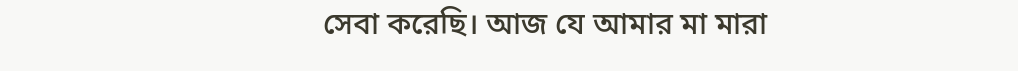সেবা করেছি। আজ যে আমার মা মারা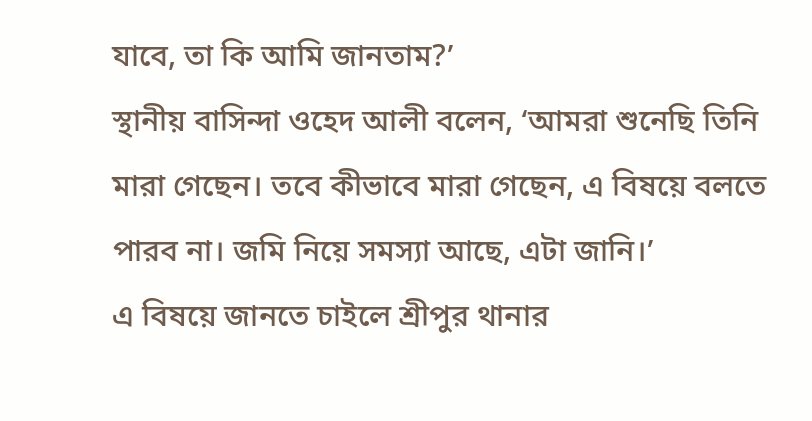যাবে, তা কি আমি জানতাম?’
স্থানীয় বাসিন্দা ওহেদ আলী বলেন, ‘আমরা শুনেছি তিনি মারা গেছেন। তবে কীভাবে মারা গেছেন, এ বিষয়ে বলতে পারব না। জমি নিয়ে সমস্যা আছে, এটা জানি।’
এ বিষয়ে জানতে চাইলে শ্রীপুর থানার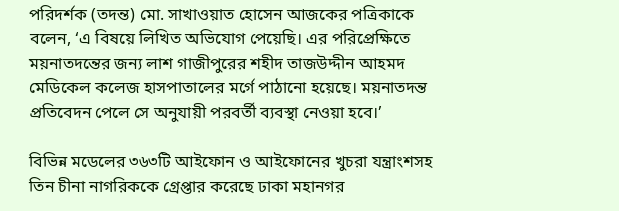পরিদর্শক (তদন্ত) মো. সাখাওয়াত হোসেন আজকের পত্রিকাকে বলেন, ‘এ বিষয়ে লিখিত অভিযোগ পেয়েছি। এর পরিপ্রেক্ষিতে ময়নাতদন্তের জন্য লাশ গাজীপুরের শহীদ তাজউদ্দীন আহমদ মেডিকেল কলেজ হাসপাতালের মর্গে পাঠানো হয়েছে। ময়নাতদন্ত প্রতিবেদন পেলে সে অনুযায়ী পরবর্তী ব্যবস্থা নেওয়া হবে।’

বিভিন্ন মডেলের ৩৬৩টি আইফোন ও আইফোনের খুচরা যন্ত্রাংশসহ তিন চীনা নাগরিককে গ্রেপ্তার করেছে ঢাকা মহানগর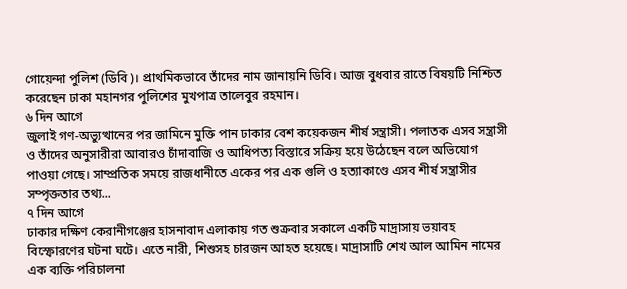গোয়েন্দা পুলিশ (ডিবি)। প্রাথমিকভাবে তাঁদের নাম জানায়নি ডিবি। আজ বুধবার রাতে বিষয়টি নিশ্চিত করেছেন ঢাকা মহানগর পুলিশের মুখপাত্র তালেবুর রহমান।
৬ দিন আগে
জুলাই গণ-অভ্যুত্থানের পর জামিনে মুক্তি পান ঢাকার বেশ কয়েকজন শীর্ষ সন্ত্রাসী। পলাতক এসব সন্ত্রাসী ও তাঁদের অনুসারীরা আবারও চাঁদাবাজি ও আধিপত্য বিস্তারে সক্রিয় হয়ে উঠেছেন বলে অভিযোগ পাওয়া গেছে। সাম্প্রতিক সময়ে রাজধানীতে একের পর এক গুলি ও হত্যাকাণ্ডে এসব শীর্ষ সন্ত্রাসীর সম্পৃক্ততার তথ্য...
৭ দিন আগে
ঢাকার দক্ষিণ কেরানীগঞ্জের হাসনাবাদ এলাকায় গত শুক্রবার সকালে একটি মাদ্রাসায় ভয়াবহ বিস্ফোরণের ঘটনা ঘটে। এতে নারী, শিশুসহ চারজন আহত হয়েছে। মাদ্রাসাটি শেখ আল আমিন নামের এক ব্যক্তি পরিচালনা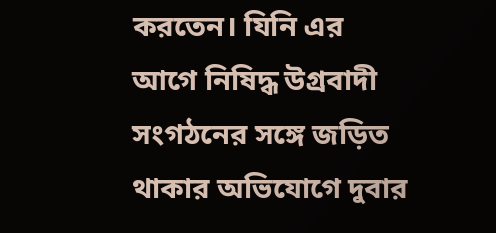করতেন। যিনি এর আগে নিষিদ্ধ উগ্রবাদী সংগঠনের সঙ্গে জড়িত থাকার অভিযোগে দুবার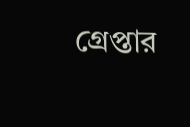গ্রেপ্তার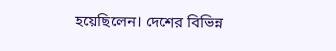হয়েছিলেন। দেশের বিভিন্ন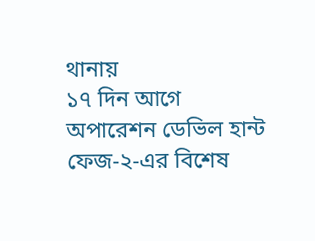থানায়
১৭ দিন আগে
অপারেশন ডেভিল হান্ট ফেজ-২-এর বিশেষ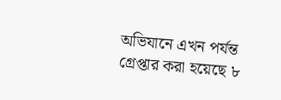অভিযানে এখন পর্যন্ত গ্রেপ্তার করা হয়েছে ৮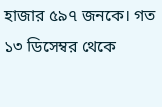হাজার ৫৯৭ জনকে। গত ১৩ ডিসেম্বর থেকে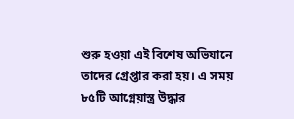শুরু হওয়া এই বিশেষ অভিযানে তাদের গ্রেপ্তার করা হয়। এ সময় ৮৫টি আগ্নেয়াস্ত্র উদ্ধার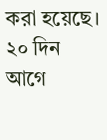করা হয়েছে।
২০ দিন আগে